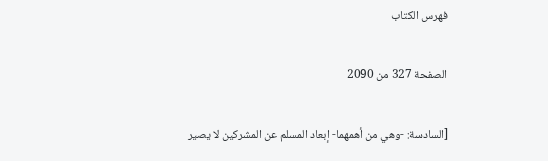فهرس الكتاب

الصفحة 327 من 2090

[السادسة: -وهي من أهمهما- إبعاد المسلم عن المشركين لا يصير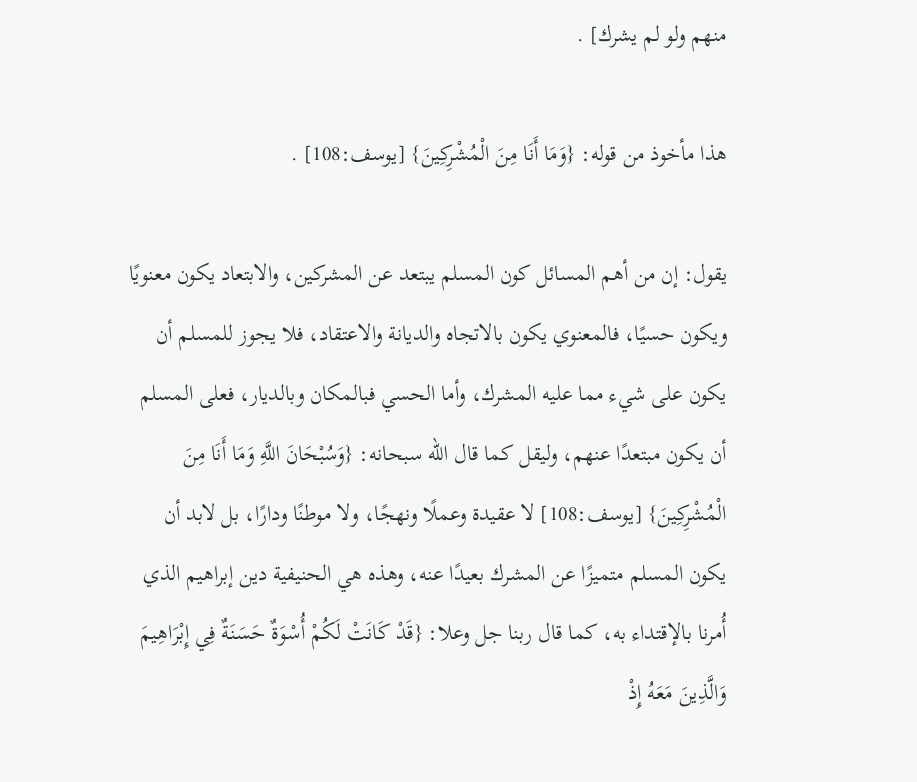منهم ولو لم يشرك] .

هذا مأخوذ من قوله: {وَمَا أَنَا مِنَ الْمُشْرِكِينَ} [يوسف:108] .

يقول: إن من أهم المسائل كون المسلم يبتعد عن المشركين، والابتعاد يكون معنويًا ويكون حسيًا، فالمعنوي يكون بالاتجاه والديانة والاعتقاد، فلا يجوز للمسلم أن يكون على شيء مما عليه المشرك، وأما الحسي فبالمكان وبالديار، فعلى المسلم أن يكون مبتعدًا عنهم، وليقل كما قال الله سبحانه: {وَسُبْحَانَ اللَّهِ وَمَا أَنَا مِنَ الْمُشْرِكِينَ} [يوسف:108] لا عقيدة وعملًا ونهجًا، ولا موطنًا ودارًا، بل لابد أن يكون المسلم متميزًا عن المشرك بعيدًا عنه، وهذه هي الحنيفية دين إبراهيم الذي أُمرنا بالإقتداء به، كما قال ربنا جل وعلا: {قَدْ كَانَتْ لَكُمْ أُسْوَةٌ حَسَنَةٌ فِي إِبْرَاهِيمَ وَالَّذِينَ مَعَهُ إِذْ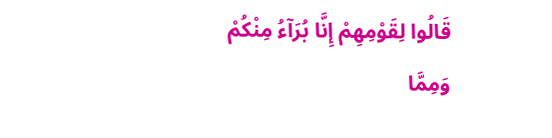قَالُوا لِقَوْمِهِمْ إِنَّا بُرَآءُ مِنْكُمْ وَمِمَّا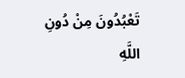تَعْبُدُونَ مِنْ دُونِ اللَّهِ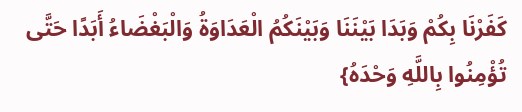كَفَرْنَا بِكُمْ وَبَدَا بَيْنَنَا وَبَيْنَكُمُ الْعَدَاوَةُ وَالْبَغْضَاءُ أَبَدًا حَتَّى تُؤْمِنُوا بِاللَّهِ وَحْدَهُ}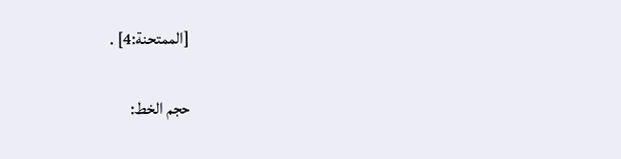[الممتحنة:4] .

حجم الخط: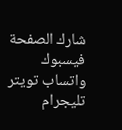شارك الصفحة
فيسبوك واتساب تويتر تليجرام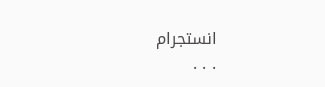انستجرام
. . .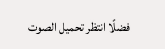فضلًا انتظر تحميل الصوت